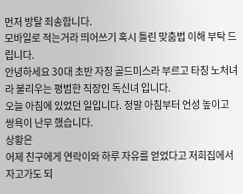먼저 방탈 죄송합니다.
모바일로 적는거라 띄어쓰기 혹시 틀린 맞춤법 이해 부탁 드립니다.
안녕하세요 30대 초반 자칭 골드미스라 부르고 타칭 노처녀라 불리우는 평범한 직장인 독신녀 입니다.
오늘 아침에 있었던 일입니다. 정말 아침부터 언성 높이고 쌍욕이 난무 했습니다.
상황은
어제 친구에게 연락이와 하루 자유를 얻었다고 저희집에서 자고가도 되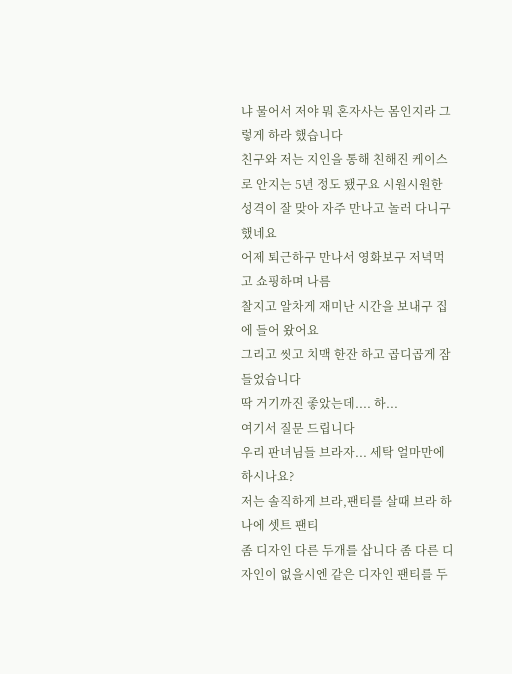냐 물어서 저야 뭐 혼자사는 몸인지라 그렇게 하라 했습니다
친구와 저는 지인을 통해 친해진 케이스로 안지는 5년 정도 됐구요 시원시원한 성격이 잘 맞아 자주 만나고 놀러 다니구 했네요
어제 퇴근하구 만나서 영화보구 저녁먹고 쇼핑하며 나름
찰지고 알차게 재미난 시간을 보내구 집에 들어 왔어요
그리고 씻고 치맥 한잔 하고 곱디곱게 잠들었습니다
딱 거기까진 좋았는데.... 하...
여기서 질문 드립니다
우리 판녀님들 브라자... 세탁 얼마만에 하시나요?
저는 솔직하게 브라,팬티를 살때 브라 하나에 셋트 팬티
좀 디자인 다른 두개를 삽니다 좀 다른 디자인이 없을시엔 같은 디자인 팬티를 두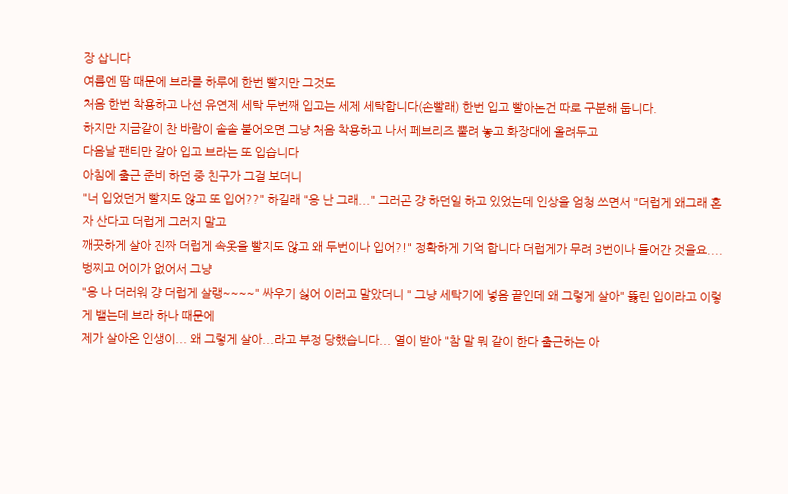장 삽니다
여름엔 땀 때문에 브라를 하루에 한번 빨지만 그것도
처음 한번 착용하고 나선 유연제 세탁 두번째 입고는 세제 세탁합니다(손빨래) 한번 입고 빨아논건 따로 구분해 둡니다.
하지만 지금같이 찬 바람이 솔솔 불어오면 그냥 처음 착용하고 나서 페브리즈 뿔려 놓고 화장대에 올려두고
다음날 팬티만 갈아 입고 브라는 또 입습니다
아침에 출근 준비 하던 중 친구가 그걸 보더니
"너 입었던거 빨지도 않고 또 입어??" 하길래 "응 난 그래..." 그러곤 걍 하던일 하고 있었는데 인상을 엄청 쓰면서 "더럽게 왜그래 혼자 산다고 더럽게 그러지 말고
깨끗하게 살아 진짜 더럽게 속옷을 빨지도 않고 왜 두번이나 입어?!" 정확하게 기억 합니다 더럽게가 무려 3번이나 들어간 것을요.... 벙찌고 어이가 없어서 그냥
"응 나 더러워 걍 더럽게 살랭~~~~" 싸우기 싫어 이러고 말았더니 " 그냥 세탁기에 넣음 끝인데 왜 그렇게 살아" 뚫린 입이라고 이렇게 뱉는데 브라 하나 때문에
제가 살아온 인생이... 왜 그렇게 살아...라고 부정 당했습니다... 열이 받아 "참 말 뭐 같이 한다 출근하는 아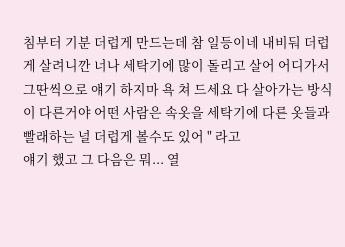침부터 기분 더럽게 만드는데 참 일등이네 내비둬 더럽게 살려니깐 너나 세탁기에 많이 돌리고 살어 어디가서 그딴씩으로 얘기 하지마 욕 쳐 드세요 다 살아가는 방식이 다른거야 어떤 사람은 속옷을 세탁기에 다른 옷들과 빨래하는 널 더럽게 볼수도 있어 " 라고
얘기 했고 그 다음은 뭐... 열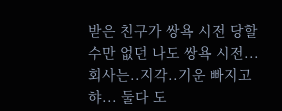받은 친구가 쌍욕 시전 당할수만 없던 나도 쌍욕 시전... 회사는..지각..기운 빠지고 햐... 둘다 도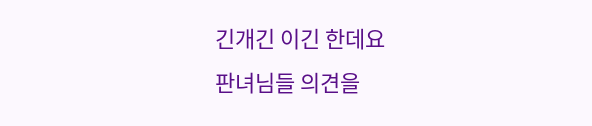긴개긴 이긴 한데요
판녀님들 의견을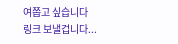여쭙고 싶습니다
링크 보낼겁니다...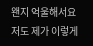왠지 억울해서요
저도 제가 이렇게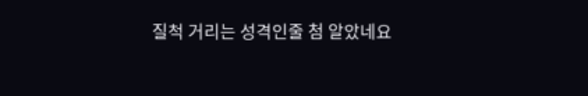질척 거리는 성격인줄 첨 알았네요